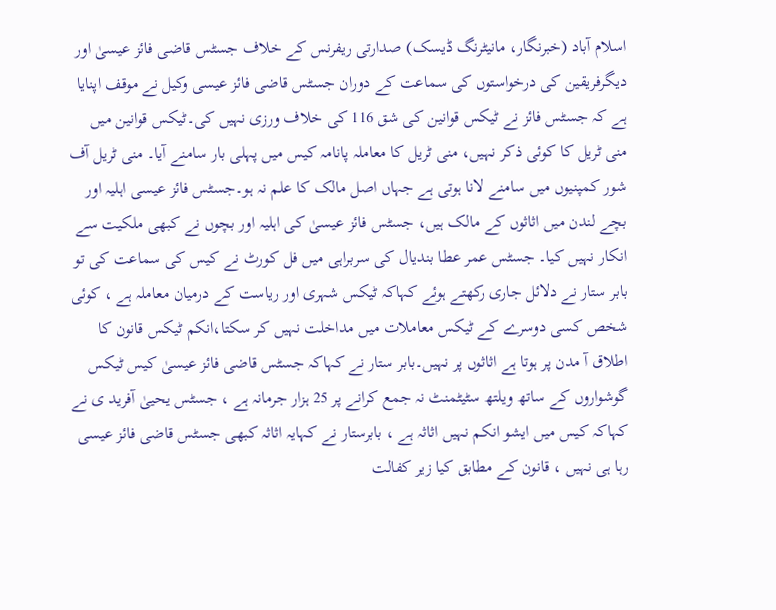اسلام آباد (خبرنگار، مانیٹرنگ ڈیسک) صدارتی ریفرنس کے خلاف جسٹس قاضی فائز عیسیٰ اور دیگرفریقین کی درخواستوں کی سماعت کے دوران جسٹس قاضی فائز عیسی وکیل نے موقف اپنایا ہے کہ جسٹس فائز نے ٹیکس قوانین کی شق 116 کی خلاف ورزی نہیں کی۔ٹیکس قوانین میں منی ٹریل کا کوئی ذکر نہیں، منی ٹریل کا معاملہ پانامہ کیس میں پہلی بار سامنے آیا۔ منی ٹریل آف شور کمپنیوں میں سامنے لانا ہوتی ہے جہاں اصل مالک کا علم نہ ہو۔جسٹس فائز عیسی اہلیہ اور بچے لندن میں اثاثوں کے مالک ہیں، جسٹس فائز عیسیٰ کی اہلیہ اور بچوں نے کبھی ملکیت سے انکار نہیں کیا۔ جسٹس عمر عطا بندیال کی سربراہی میں فل کورٹ نے کیس کی سماعت کی تو بابر ستار نے دلائل جاری رکھتے ہوئے کہاکہ ٹیکس شہری اور ریاست کے درمیان معاملہ ہے ، کوئی شخص کسی دوسرے کے ٹیکس معاملات میں مداخلت نہیں کر سکتا،انکم ٹیکس قانون کا اطلاق آ مدن پر ہوتا ہے اثاثوں پر نہیں۔بابر ستار نے کہاکہ جسٹس قاضی فائز عیسیٰ کیس ٹیکس گوشواروں کے ساتھ ویلتھ سٹیٹمنٹ نہ جمع کرانے پر 25 ہزار جرمانہ ہے ، جسٹس یحییٰ آفرید ی نے کہاکہ کیس میں ایشو انکم نہیں اثاثہ ہے ، بابرستار نے کہایہ اثاثہ کبھی جسٹس قاضی فائز عیسی رہا ہی نہیں ، قانون کے مطابق کیا زیر کفالت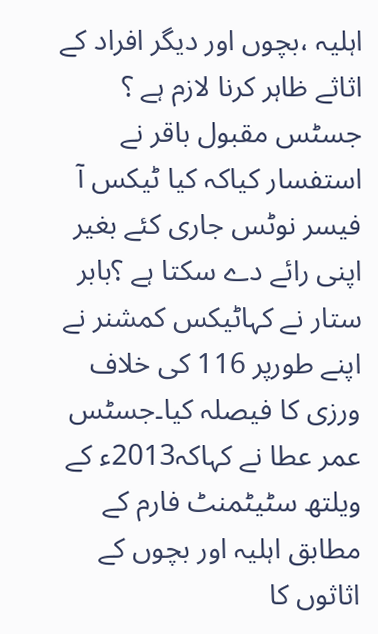اہلیہ ،بچوں اور دیگر افراد کے اثاثے ظاہر کرنا لازم ہے ؟ جسٹس مقبول باقر نے استفسار کیاکہ کیا ٹیکس آ فیسر نوٹس جاری کئے بغیر اپنی رائے دے سکتا ہے ؟بابر ستار نے کہاٹیکس کمشنر نے اپنے طورپر 116 کی خلاف ورزی کا فیصلہ کیا۔جسٹس عمر عطا نے کہاکہ2013ء کے ویلتھ سٹیٹمنٹ فارم کے مطابق اہلیہ اور بچوں کے اثاثوں کا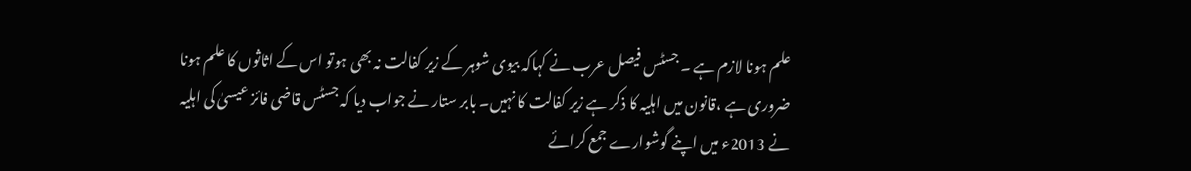علم ہونا لازم ہے ۔ جسٹس فیصل عرب نے کہاکہ بیوی شوہر کے زیر کفالت نہ بھی ہوتو اس کے اثاثوں کا علم ہونا ضروری ہے ،قانون میں اہلیہ کا ذکر ہے زیر کفالت کا نہیں۔ بابر ستار نے جواب دیا کہ جسٹس قاضی فائز عیسیٰ کی اہلیہ نے 2013ء میں اپنے گوشوارے جمع کرائے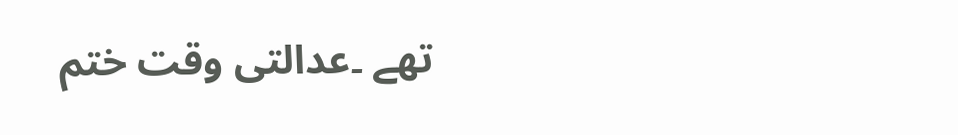تھے ۔عدالتی وقت ختم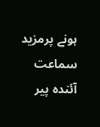ہونے پرمزید سماعت آئندہ پیر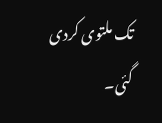تک ملتوی کردی گئی۔